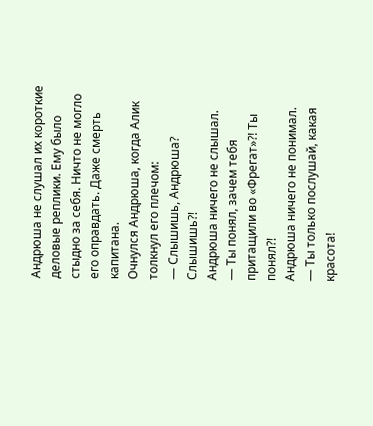Андрюша не слушал их короткие деловые реплики. Ему было стыдно за себя. Ничто не могло его оправдать. Даже смерть капитана.
Очнулся Андрюша, когда Алик толкнул его плечом:
— Слышишь, Андрюша? Слышишь?!
Андрюша ничего не слышал.
— Ты понял, зачем тебя притащили во «Фрегат»?! Ты понял?!
Андрюша ничего не понимал.
— Ты только послушай, какая красота!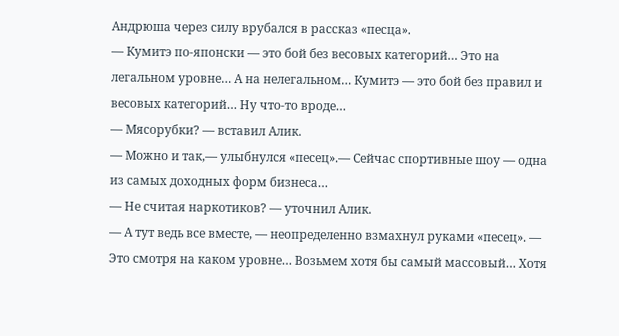Андрюша через силу врубался в рассказ «песца».
— Кумитэ по-японски — это бой без весовых категорий… Это на легальном уровне… А на нелегальном… Кумитэ — это бой без правил и весовых категорий… Ну что-то вроде…
— Мясорубки? — вставил Алик.
— Можно и так,— улыбнулся «песец».— Сейчас спортивные шоу — одна из самых доходных форм бизнеса…
— Не считая наркотиков? — уточнил Алик.
— А тут ведь все вместе, — неопределенно взмахнул руками «песец». — Это смотря на каком уровне… Возьмем хотя бы самый массовый… Хотя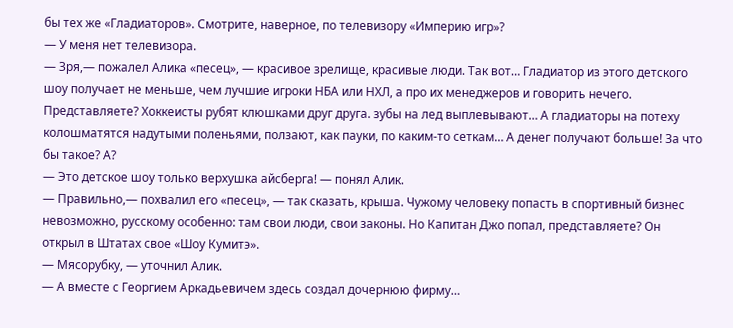бы тех же «Гладиаторов». Смотрите, наверное, по телевизору «Империю игр»?
— У меня нет телевизора.
— Зря,— пожалел Алика «песец», — красивое зрелище, красивые люди. Так вот… Гладиатор из этого детского шоу получает не меньше, чем лучшие игроки НБА или HХЛ, а про их менеджеров и говорить нечего. Представляете? Хоккеисты рубят клюшками друг друга. зубы на лед выплевывают… А гладиаторы на потеху колошматятся надутыми поленьями, ползают, как пауки, по каким-то сеткам… А денег получают больше! За что бы такое? А?
— Это детское шоу только верхушка айсберга! — понял Алик.
— Правильно,— похвалил его «песец», — так сказать, крыша. Чужому человеку попасть в спортивный бизнес невозможно, русскому особенно: там свои люди, свои законы. Но Капитан Джо попал, представляете? Он открыл в Штатах свое «Шоу Кумитэ».
— Мясорубку, — уточнил Алик.
— А вместе с Георгием Аркадьевичем здесь создал дочернюю фирму…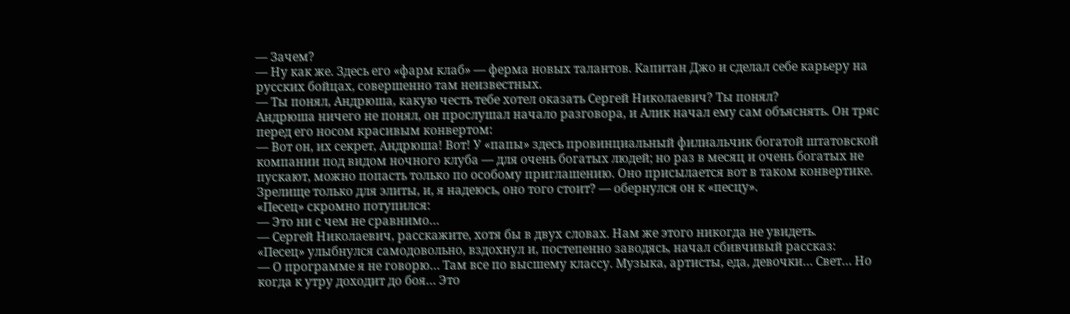— Зачем?
— Ну как же. Здесь его «фарм клаб» — ферма новых талантов. Капитан Джо и сделал себе карьеру на русских бойцах, совершенно там неизвестных.
— Ты понял, Андрюша, какую честь тебе хотел оказать Сергей Николаевич? Ты понял?
Андрюша ничего не понял, он прослушал начало разговора, и Алик начал ему сам объяснять. Он тряс перед его носом красивым конвертом:
— Вот он, их секрет, Андрюша! Вот! У «папы» здесь провинциальный филиальчик богатой штатовской компании под видом ночного клуба — для очень богатых людей; но раз в месяц и очень богатых не пускают, можно попасть только по особому приглашению. Оно присылается вот в таком конвертике. Зрелище только для элиты, и, я надеюсь, оно того стоит? — обернулся он к «песцу».
«Песец» скромно потупился:
— Это ни с чем не сравнимо…
— Сергей Николаевич, расскажите, хотя бы в двух словах. Нам же этого никогда не увидеть.
«Песец» улыбнулся самодовольно, вздохнул и, постепенно заводясь, начал сбивчивый рассказ:
— О программе я не говорю… Там все по высшему классу. Музыка, артисты, еда, девочки… Свет… Но когда к утру доходит до боя… Это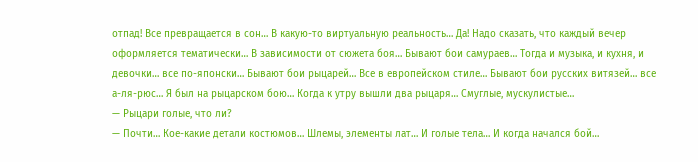отпад! Все превращается в сон… В какую-то виртуальную реальность… Да! Надо сказать, что каждый вечер оформляется тематически… В зависимости от сюжета боя… Бывают бои самураев… Тогда и музыка, и кухня, и девочки… все по-японски… Бывают бои рыцарей… Все в европейском стиле… Бывают бои русских витязей… все а-ля-рюс… Я был на рыцарском бою… Когда к утру вышли два рыцаря… Смуглые, мускулистые…
— Рыцари голые, что ли?
— Почти… Кое-какие детали костюмов… Шлемы, элементы лат… И голые тела… И когда начался бой…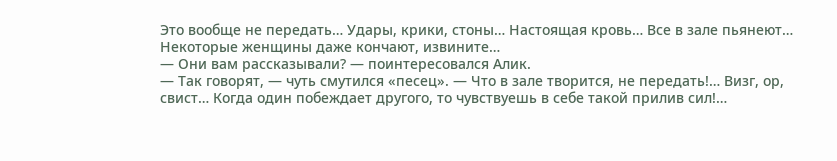Это вообще не передать… Удары, крики, стоны… Настоящая кровь… Все в зале пьянеют… Некоторые женщины даже кончают, извините…
— Они вам рассказывали? — поинтересовался Алик.
— Так говорят, — чуть смутился «песец». — Что в зале творится, не передать!… Визг, ор, свист… Когда один побеждает другого, то чувствуешь в себе такой прилив сил!…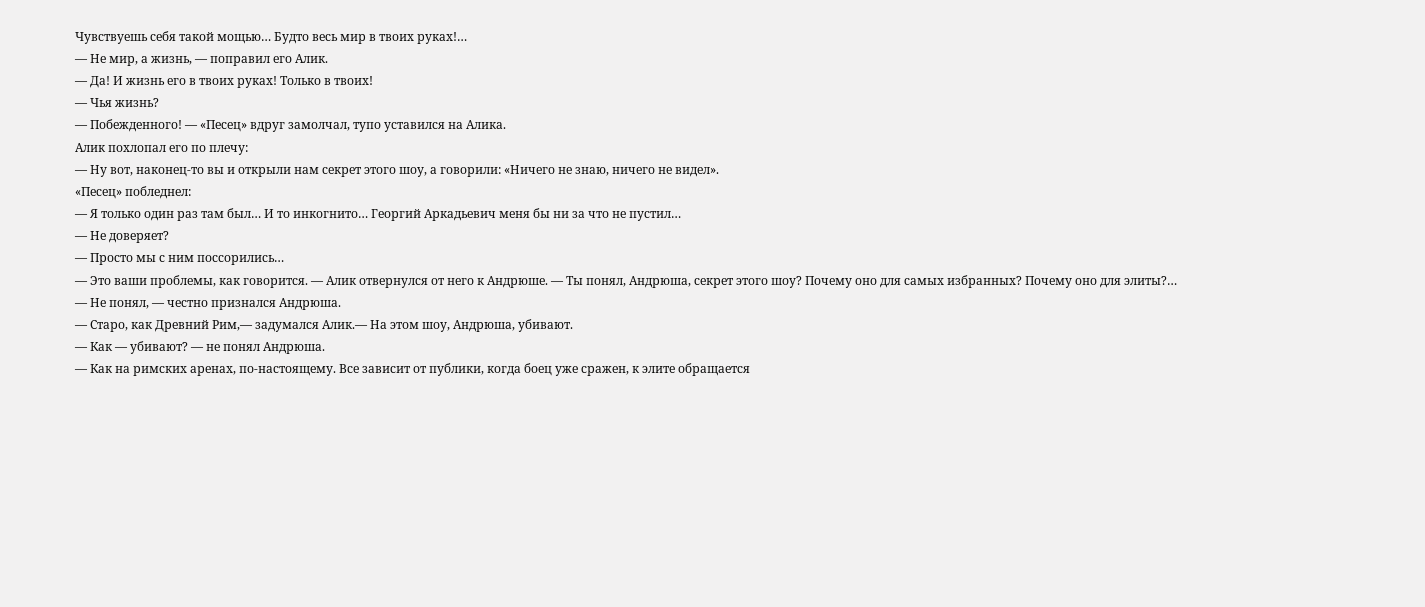Чувствуешь себя такой мощью… Будто весь мир в твоих руках!…
— Не мир, а жизнь, — поправил его Алик.
— Да! И жизнь его в твоих руках! Только в твоих!
— Чья жизнь?
— Побежденного! — «Песец» вдруг замолчал, тупо уставился на Алика.
Алик похлопал его по плечу:
— Ну вот, наконец-то вы и открыли нам секрет этого шоу, а говорили: «Ничего не знаю, ничего не видел».
«Песец» побледнел:
— Я только один раз там был… И то инкогнито… Георгий Аркадьевич меня бы ни за что не пустил…
— Не доверяет?
— Просто мы с ним поссорились…
— Это ваши проблемы, как говорится. — Алик отвернулся от него к Андрюше. — Ты понял, Андрюша, секрет этого шоу? Почему оно для самых избранных? Почему оно для элиты?…
— Не понял, — честно признался Андрюша.
— Старо, как Древний Рим,— задумался Алик.— На этом шоу, Андрюша, убивают.
— Как — убивают? — не понял Андрюша.
— Как на римских аренах, по-настоящему. Все зависит от публики, когда боец уже сражен, к элите обращается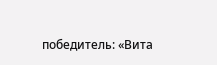победитель: «Вита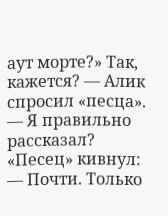аут морте?» Так, кажется? — Алик спросил «песца». — Я правильно рассказал?
«Песец» кивнул:
— Почти. Только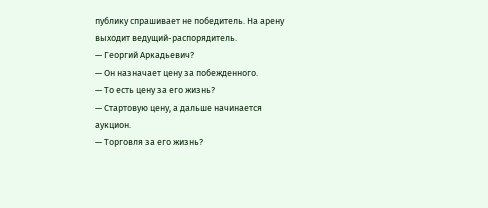публику спрашивает не победитель. На арену выходит ведущий-распорядитель.
— Георгий Аркадьевич?
— Он назначает цену за побежденного.
— То есть цену за его жизнь?
— Стартовую цену, а дальше начинается аукцион.
— Торговля за его жизнь?